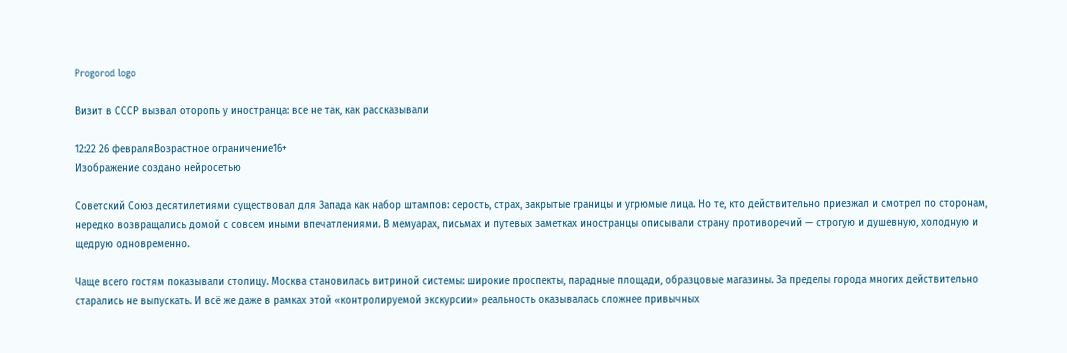Progorod logo

Визит в СССР вызвал оторопь у иностранца: все не так, как рассказывали

12:22 26 февраляВозрастное ограничение16+
Изображение создано нейросетью

Советский Союз десятилетиями существовал для Запада как набор штампов: серость, страх, закрытые границы и угрюмые лица. Но те, кто действительно приезжал и смотрел по сторонам, нередко возвращались домой с совсем иными впечатлениями. В мемуарах, письмах и путевых заметках иностранцы описывали страну противоречий — строгую и душевную, холодную и щедрую одновременно.

Чаще всего гостям показывали столицу. Москва становилась витриной системы: широкие проспекты, парадные площади, образцовые магазины. За пределы города многих действительно старались не выпускать. И всё же даже в рамках этой «контролируемой экскурсии» реальность оказывалась сложнее привычных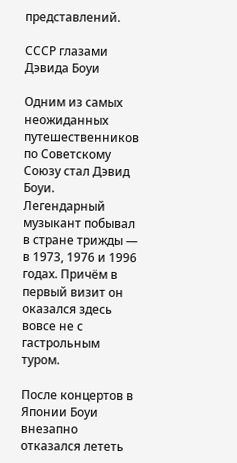представлений.

СССР глазами Дэвида Боуи

Одним из самых неожиданных путешественников по Советскому Союзу стал Дэвид Боуи. Легендарный музыкант побывал в стране трижды — в 1973, 1976 и 1996 годах. Причём в первый визит он оказался здесь вовсе не с гастрольным туром.

После концертов в Японии Боуи внезапно отказался лететь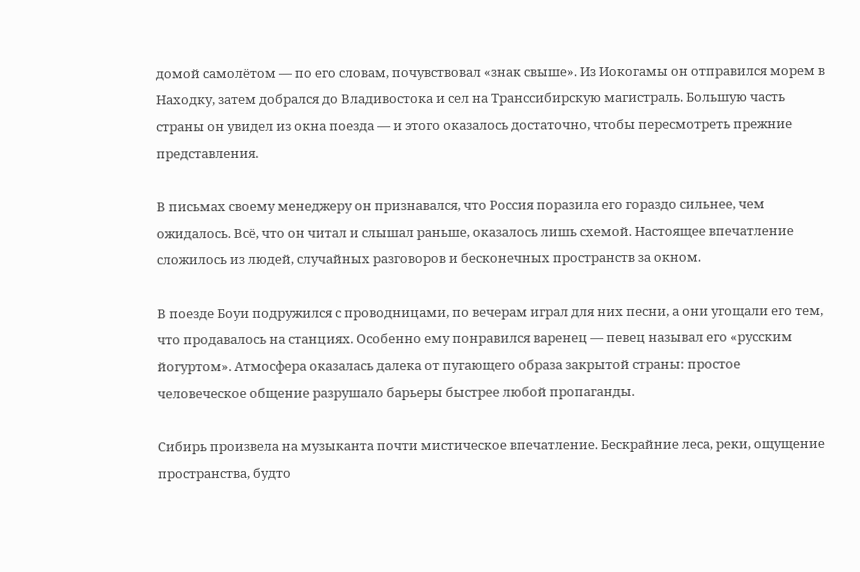домой самолётом — по его словам, почувствовал «знак свыше». Из Иокогамы он отправился морем в Находку, затем добрался до Владивостока и сел на Транссибирскую магистраль. Большую часть страны он увидел из окна поезда — и этого оказалось достаточно, чтобы пересмотреть прежние представления.

В письмах своему менеджеру он признавался, что Россия поразила его гораздо сильнее, чем ожидалось. Всё, что он читал и слышал раньше, оказалось лишь схемой. Настоящее впечатление сложилось из людей, случайных разговоров и бесконечных пространств за окном.

В поезде Боуи подружился с проводницами, по вечерам играл для них песни, а они угощали его тем, что продавалось на станциях. Особенно ему понравился варенец — певец называл его «русским йогуртом». Атмосфера оказалась далека от пугающего образа закрытой страны: простое человеческое общение разрушало барьеры быстрее любой пропаганды.

Сибирь произвела на музыканта почти мистическое впечатление. Бескрайние леса, реки, ощущение пространства, будто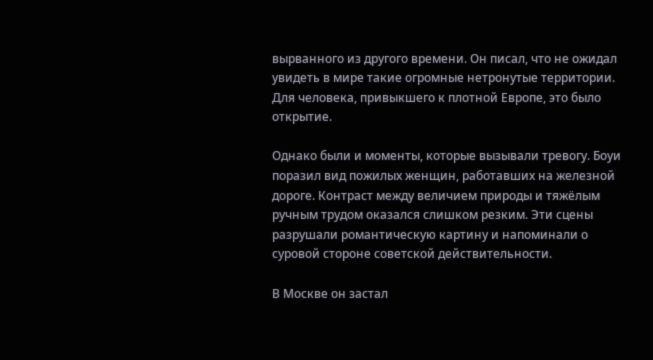вырванного из другого времени. Он писал, что не ожидал увидеть в мире такие огромные нетронутые территории. Для человека, привыкшего к плотной Европе, это было открытие.

Однако были и моменты, которые вызывали тревогу. Боуи поразил вид пожилых женщин, работавших на железной дороге. Контраст между величием природы и тяжёлым ручным трудом оказался слишком резким. Эти сцены разрушали романтическую картину и напоминали о суровой стороне советской действительности.

В Москве он застал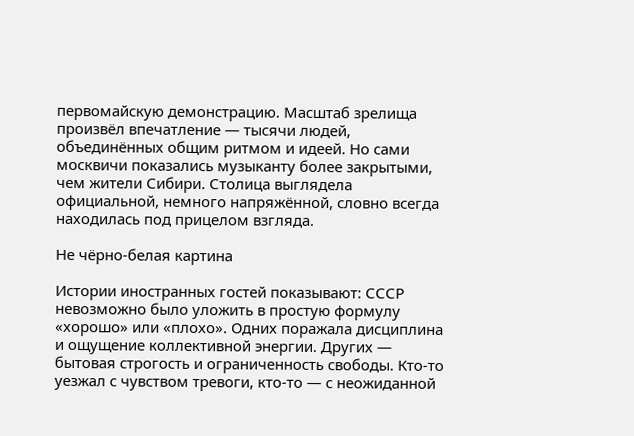первомайскую демонстрацию. Масштаб зрелища произвёл впечатление — тысячи людей, объединённых общим ритмом и идеей. Но сами москвичи показались музыканту более закрытыми, чем жители Сибири. Столица выглядела официальной, немного напряжённой, словно всегда находилась под прицелом взгляда.

Не чёрно-белая картина

Истории иностранных гостей показывают: СССР невозможно было уложить в простую формулу «хорошо» или «плохо». Одних поражала дисциплина и ощущение коллективной энергии. Других — бытовая строгость и ограниченность свободы. Кто-то уезжал с чувством тревоги, кто-то — с неожиданной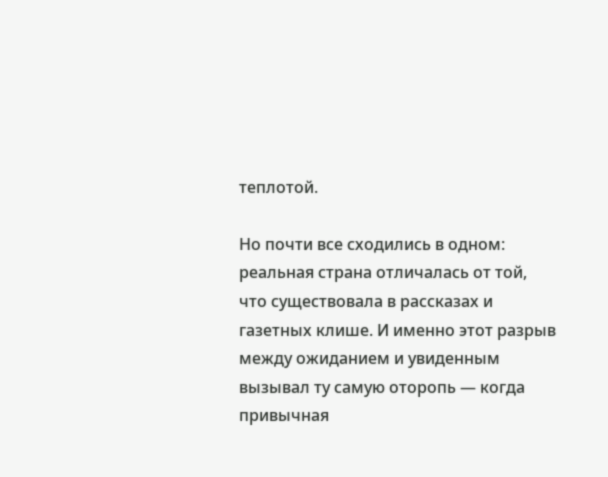теплотой.

Но почти все сходились в одном: реальная страна отличалась от той, что существовала в рассказах и газетных клише. И именно этот разрыв между ожиданием и увиденным вызывал ту самую оторопь — когда привычная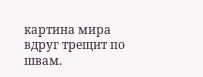картина мира вдруг трещит по швам.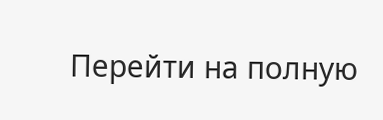Перейти на полную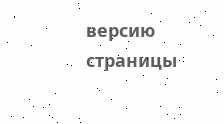версию страницы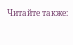Читайте также: